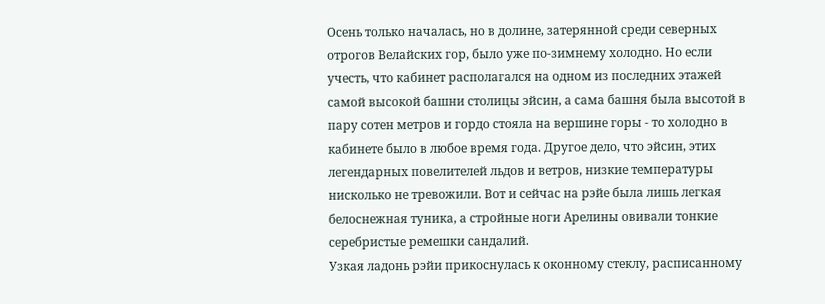Осень только началась, но в долине, затерянной среди северных отрогов Велайских гор, было уже по-зимнему холодно. Но если учесть, что кабинет располагался на одном из последних этажей самой высокой башни столицы эйсин, а сама башня была высотой в пару сотен метров и гордо стояла на вершине горы - то холодно в кабинете было в любое время года. Другое дело, что эйсин, этих легендарных повелителей льдов и ветров, низкие температуры нисколько не тревожили. Вот и сейчас на рэйе была лишь легкая белоснежная туника, а стройные ноги Арелины овивали тонкие серебристые ремешки сандалий.
Узкая ладонь рэйи прикоснулась к оконному стеклу, расписанному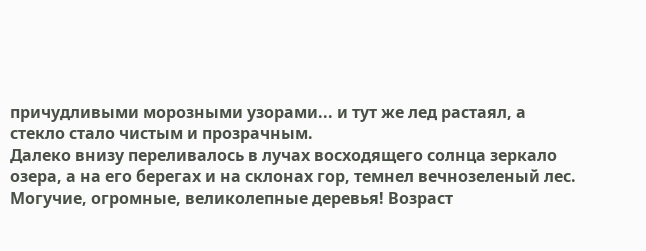причудливыми морозными узорами... и тут же лед растаял, а стекло стало чистым и прозрачным.
Далеко внизу переливалось в лучах восходящего солнца зеркало озера, а на его берегах и на склонах гор, темнел вечнозеленый лес. Могучие, огромные, великолепные деревья! Возраст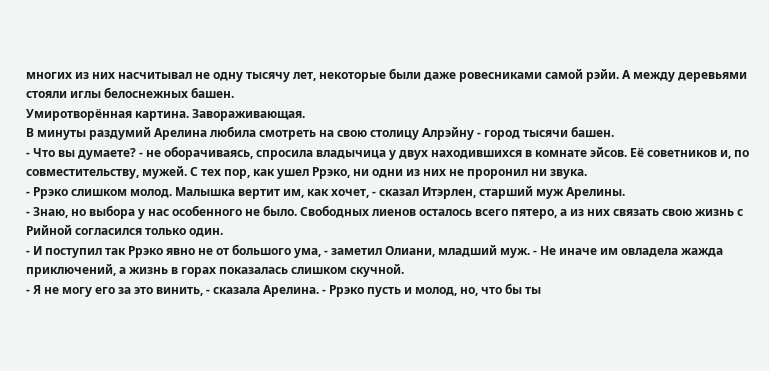многих из них насчитывал не одну тысячу лет, некоторые были даже ровесниками самой рэйи. А между деревьями стояли иглы белоснежных башен.
Умиротворённая картина. Завораживающая.
В минуты раздумий Арелина любила смотреть на свою столицу Алрэйну - город тысячи башен.
- Что вы думаете? - не оборачиваясь, спросила владычица у двух находившихся в комнате эйсов. Её советников и, по совместительству, мужей. С тех пор, как ушел Ррэко, ни одни из них не проронил ни звука.
- Ррэко слишком молод. Малышка вертит им, как хочет, - сказал Итэрлен, старший муж Арелины.
- Знаю, но выбора у нас особенного не было. Свободных лиенов осталось всего пятеро, а из них связать свою жизнь с Рийной согласился только один.
- И поступил так Ррэко явно не от большого ума, - заметил Олиани, младший муж. - Не иначе им овладела жажда приключений, а жизнь в горах показалась слишком скучной.
- Я не могу его за это винить, - сказала Арелина. - Ррэко пусть и молод, но, что бы ты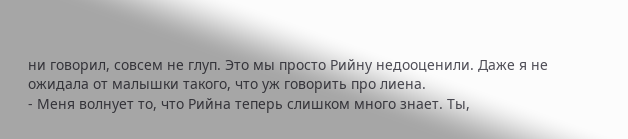ни говорил, совсем не глуп. Это мы просто Рийну недооценили. Даже я не ожидала от малышки такого, что уж говорить про лиена.
- Меня волнует то, что Рийна теперь слишком много знает. Ты,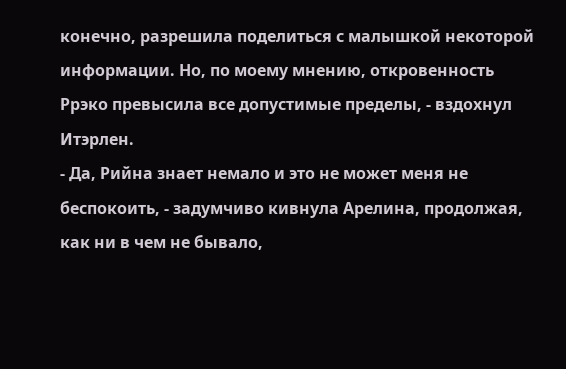конечно, разрешила поделиться с малышкой некоторой информации. Но, по моему мнению, откровенность Ррэко превысила все допустимые пределы, - вздохнул Итэрлен.
- Да, Рийна знает немало и это не может меня не беспокоить, - задумчиво кивнула Арелина, продолжая, как ни в чем не бывало,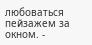любоваться пейзажем за окном. -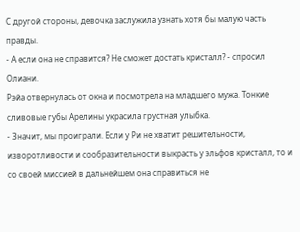С другой стороны, девочка заслужила узнать хотя бы малую часть правды.
- А если она не справится? Не сможет достать кристалл? - спросил Олиани.
Рэйа отвернулась от окна и посмотрела на младшего мужа. Тонкие сливовые губы Арелины украсила грустная улыбка.
- Значит, мы проиграли. Если у Ри не хватит решительности, изворотливости и сообразительности выкрасть у эльфов кристалл, то и со своей миссией в дальнейшем она справиться не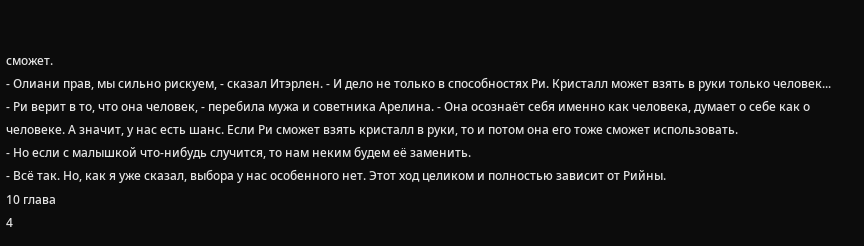сможет.
- Олиани прав, мы сильно рискуем, - сказал Итэрлен. - И дело не только в способностях Ри. Кристалл может взять в руки только человек...
- Ри верит в то, что она человек, - перебила мужа и советника Арелина. - Она осознаёт себя именно как человека, думает о себе как о человеке. А значит, у нас есть шанс. Если Ри сможет взять кристалл в руки, то и потом она его тоже сможет использовать.
- Но если с малышкой что-нибудь случится, то нам неким будем её заменить.
- Всё так. Но, как я уже сказал, выбора у нас особенного нет. Этот ход целиком и полностью зависит от Рийны.
10 глава
4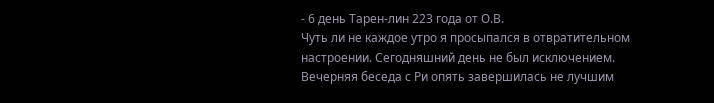- 6 день Тарен-лин 223 года от О.В.
Чуть ли не каждое утро я просыпался в отвратительном настроении. Сегодняшний день не был исключением.
Вечерняя беседа с Ри опять завершилась не лучшим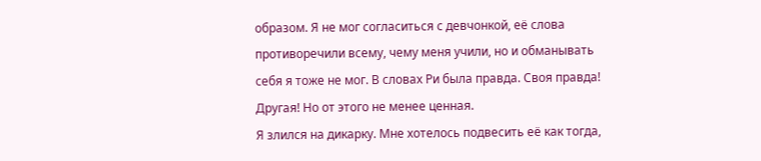образом. Я не мог согласиться с девчонкой, её слова противоречили всему, чему меня учили, но и обманывать себя я тоже не мог. В словах Ри была правда. Своя правда! Другая! Но от этого не менее ценная.
Я злился на дикарку. Мне хотелось подвесить её как тогда,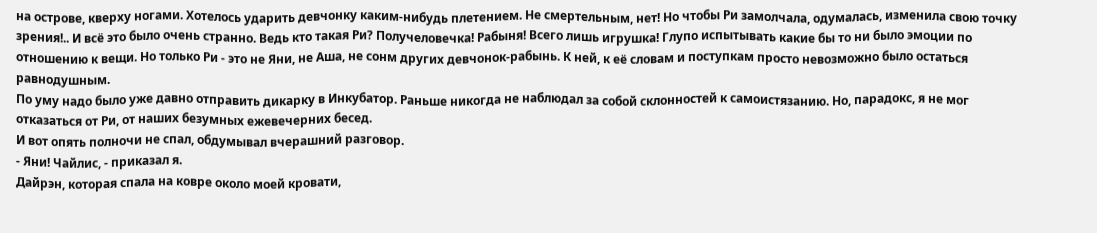на острове, кверху ногами. Хотелось ударить девчонку каким-нибудь плетением. Не смертельным, нет! Но чтобы Ри замолчала, одумалась, изменила свою точку зрения!.. И всё это было очень странно. Ведь кто такая Ри? Получеловечка! Рабыня! Всего лишь игрушка! Глупо испытывать какие бы то ни было эмоции по отношению к вещи. Но только Ри - это не Яни, не Аша, не сонм других девчонок-рабынь. К ней, к её словам и поступкам просто невозможно было остаться равнодушным.
По уму надо было уже давно отправить дикарку в Инкубатор. Раньше никогда не наблюдал за собой склонностей к самоистязанию. Но, парадокс, я не мог отказаться от Ри, от наших безумных ежевечерних бесед.
И вот опять полночи не спал, обдумывал вчерашний разговор.
- Яни! Чайлис, - приказал я.
Дайрэн, которая спала на ковре около моей кровати,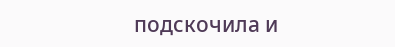подскочила и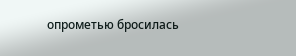опрометью бросилась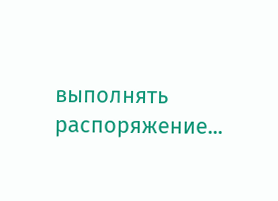выполнять распоряжение...